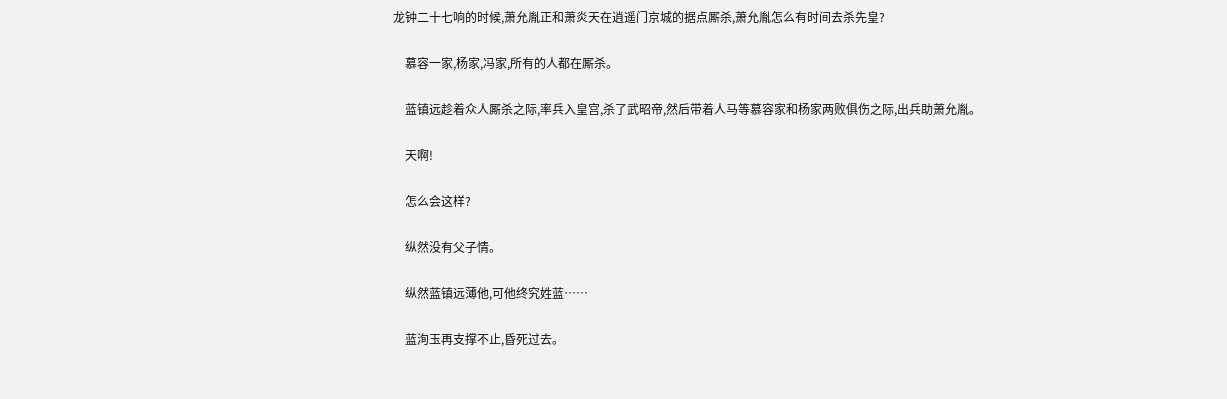龙钟二十七响的时候,萧允胤正和萧炎天在逍遥门京城的据点厮杀,萧允胤怎么有时间去杀先皇?

    慕容一家,杨家,冯家,所有的人都在厮杀。

    蓝镇远趁着众人厮杀之际,率兵入皇宫,杀了武昭帝,然后带着人马等慕容家和杨家两败俱伤之际,出兵助萧允胤。

    天啊!

    怎么会这样?

    纵然没有父子情。

    纵然蓝镇远薄他,可他终究姓蓝……

    蓝洵玉再支撑不止,昏死过去。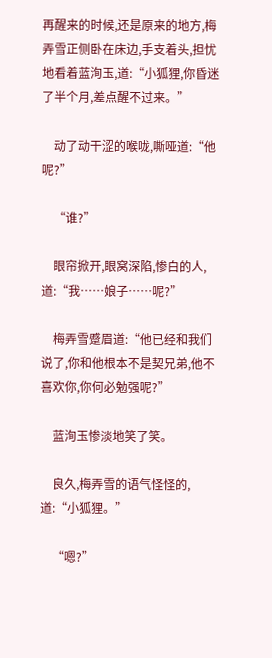再醒来的时候,还是原来的地方,梅弄雪正侧卧在床边,手支着头,担忧地看着蓝洵玉,道:“小狐狸,你昏迷了半个月,差点醒不过来。”

    动了动干涩的喉咙,嘶哑道:“他呢?”

    “谁?”

    眼帘掀开,眼窝深陷,惨白的人,道:“我……娘子……呢?”

    梅弄雪蹙眉道:“他已经和我们说了,你和他根本不是契兄弟,他不喜欢你,你何必勉强呢?”

    蓝洵玉惨淡地笑了笑。

    良久,梅弄雪的语气怪怪的,道:“小狐狸。”

    “嗯?”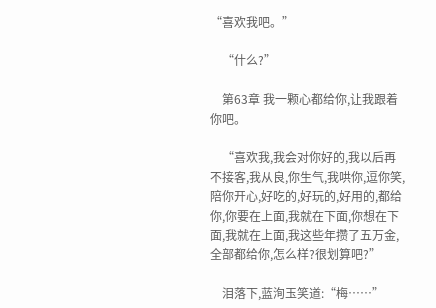“喜欢我吧。”

    “什么?”

    第63章 我一颗心都给你,让我跟着你吧。

    “喜欢我,我会对你好的,我以后再不接客,我从良,你生气,我哄你,逗你笑,陪你开心,好吃的,好玩的,好用的,都给你,你要在上面,我就在下面,你想在下面,我就在上面,我这些年攒了五万金,全部都给你,怎么样?很划算吧?”

    泪落下,蓝洵玉笑道:“梅……”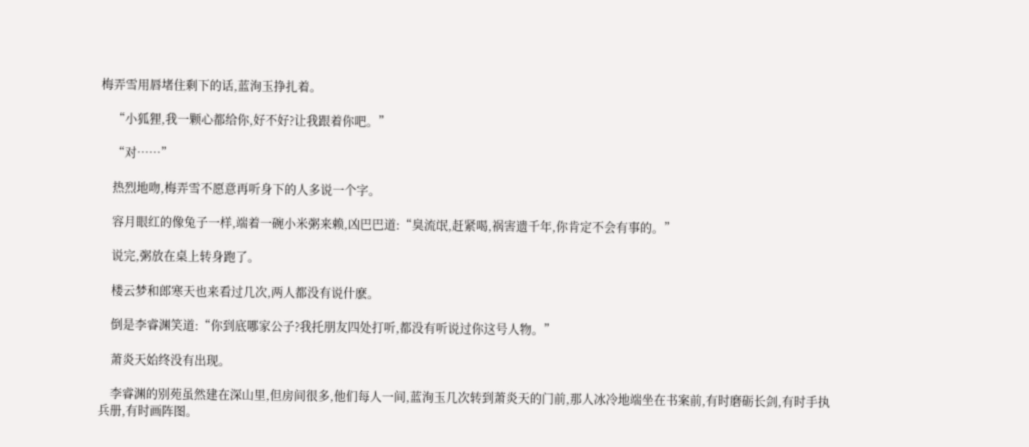梅弄雪用唇堵住剩下的话,蓝洵玉挣扎着。

    “小狐狸,我一颗心都给你,好不好?让我跟着你吧。”

    “对……”

    热烈地吻,梅弄雪不愿意再听身下的人多说一个字。

    容月眼红的像兔子一样,端着一碗小米粥来赖,凶巴巴道:“臭流氓,赶紧喝,祸害遗千年,你肯定不会有事的。”

    说完,粥放在桌上转身跑了。

    楼云梦和郎寒天也来看过几次,两人都没有说什麽。

    倒是李睿渊笑道:“你到底哪家公子?我托朋友四处打听,都没有听说过你这号人物。”

    萧炎天始终没有出现。

    李睿渊的别苑虽然建在深山里,但房间很多,他们每人一间,蓝洵玉几次转到萧炎天的门前,那人冰冷地端坐在书案前,有时磨砺长剑,有时手执兵册,有时画阵图。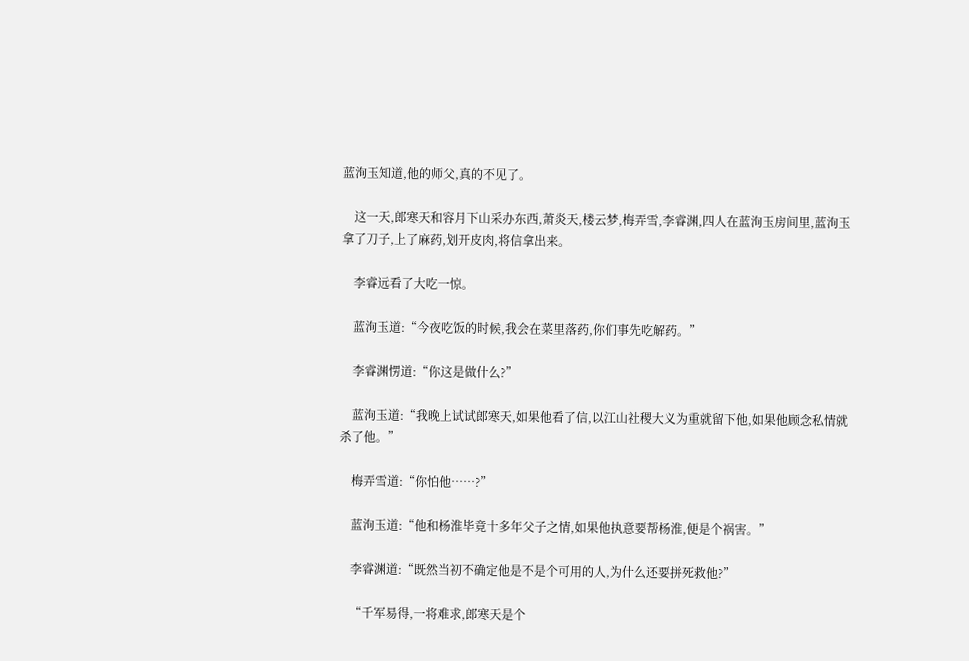蓝洵玉知道,他的师父,真的不见了。

    这一天,郎寒天和容月下山采办东西,萧炎天,楼云梦,梅弄雪,李睿渊,四人在蓝洵玉房间里,蓝洵玉拿了刀子,上了麻药,划开皮肉,将信拿出来。

    李睿远看了大吃一惊。

    蓝洵玉道:“今夜吃饭的时候,我会在菜里落药,你们事先吃解药。”

    李睿渊愣道:“你这是做什么?”

    蓝洵玉道:“我晚上试试郎寒天,如果他看了信,以江山社稷大义为重就留下他,如果他顾念私情就杀了他。”

    梅弄雪道:“你怕他……?”

    蓝洵玉道:“他和杨淮毕竟十多年父子之情,如果他执意要帮杨淮,便是个祸害。”

    李睿渊道:“既然当初不确定他是不是个可用的人,为什么还要拼死救他?”

    “千军易得,一将难求,郎寒天是个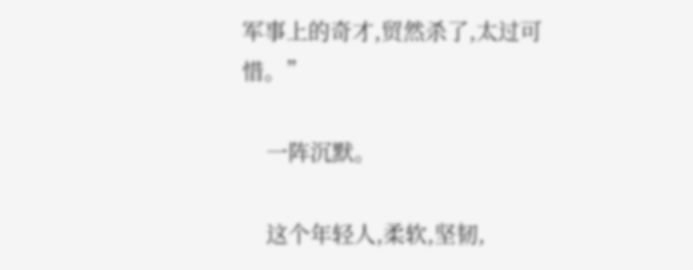军事上的奇才,贸然杀了,太过可惜。”

    一阵沉默。

    这个年轻人,柔软,坚韧,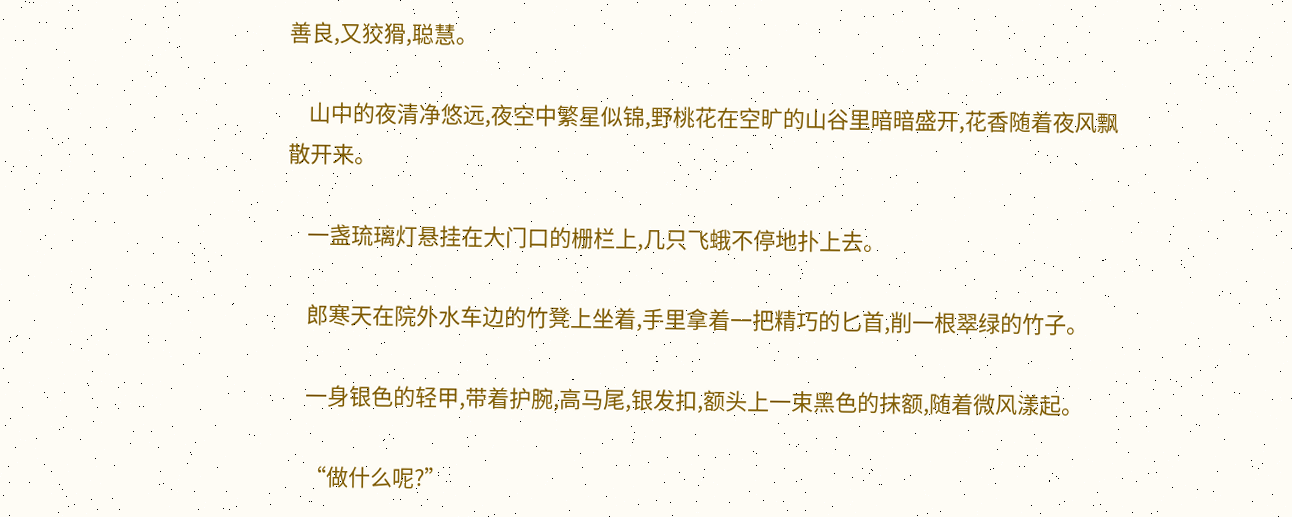善良,又狡猾,聪慧。

    山中的夜清净悠远,夜空中繁星似锦,野桃花在空旷的山谷里暗暗盛开,花香随着夜风飘散开来。

    一盏琉璃灯悬挂在大门口的栅栏上,几只飞蛾不停地扑上去。

    郎寒天在院外水车边的竹凳上坐着,手里拿着一把精巧的匕首,削一根翠绿的竹子。

    一身银色的轻甲,带着护腕,高马尾,银发扣,额头上一束黑色的抹额,随着微风漾起。

    “做什么呢?”